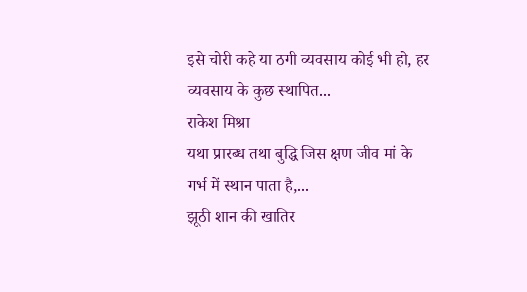इसे चोरी कहे या ठगी व्यवसाय कोई भी हो, हर व्यवसाय के कुछ स्थापित...
राकेश मिश्रा
यथा प्रारब्ध तथा बुद्धि जिस क्षण जीव मां के गर्भ में स्थान पाता है,...
झूठी शान की खातिर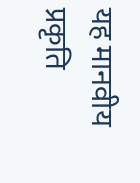यह मानवीय प्रकृति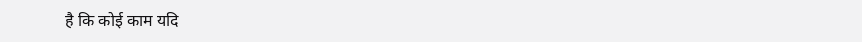है कि कोई काम यदि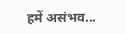हमें असंभव...